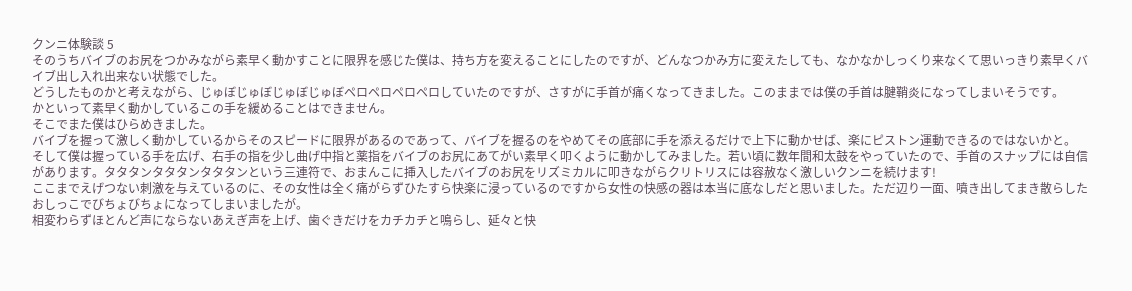クンニ体験談 5
そのうちバイブのお尻をつかみながら素早く動かすことに限界を感じた僕は、持ち方を変えることにしたのですが、どんなつかみ方に変えたしても、なかなかしっくり来なくて思いっきり素早くバイブ出し入れ出来ない状態でした。
どうしたものかと考えながら、じゅぼじゅぼじゅぼじゅぼペロペロペロペロしていたのですが、さすがに手首が痛くなってきました。このままでは僕の手首は腱鞘炎になってしまいそうです。
かといって素早く動かしているこの手を緩めることはできません。
そこでまた僕はひらめきました。
バイブを握って激しく動かしているからそのスピードに限界があるのであって、バイブを握るのをやめてその底部に手を添えるだけで上下に動かせば、楽にピストン運動できるのではないかと。
そして僕は握っている手を広げ、右手の指を少し曲げ中指と薬指をバイブのお尻にあてがい素早く叩くように動かしてみました。若い頃に数年間和太鼓をやっていたので、手首のスナップには自信があります。タタタンタタタンタタタンという三連符で、おまんこに挿入したバイブのお尻をリズミカルに叩きながらクリトリスには容赦なく激しいクンニを続けます!
ここまでえげつない刺激を与えているのに、その女性は全く痛がらずひたすら快楽に浸っているのですから女性の快感の器は本当に底なしだと思いました。ただ辺り一面、噴き出してまき散らしたおしっこでびちょびちょになってしまいましたが。
相変わらずほとんど声にならないあえぎ声を上げ、歯ぐきだけをカチカチと鳴らし、延々と快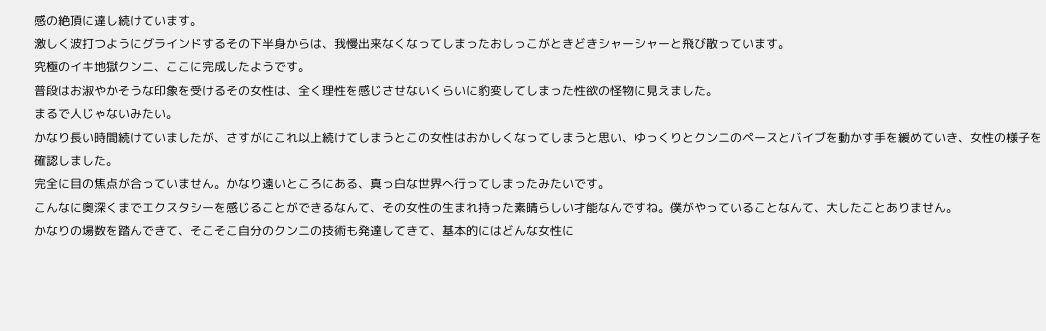感の絶頂に達し続けています。
激しく波打つようにグラインドするその下半身からは、我慢出来なくなってしまったおしっこがときどきシャーシャーと飛び散っています。
究極のイキ地獄クンニ、ここに完成したようです。
普段はお淑やかそうな印象を受けるその女性は、全く理性を感じさせないくらいに豹変してしまった性欲の怪物に見えました。
まるで人じゃないみたい。
かなり長い時間続けていましたが、さすがにこれ以上続けてしまうとこの女性はおかしくなってしまうと思い、ゆっくりとクンニのペースとバイブを動かす手を緩めていき、女性の様子を確認しました。
完全に目の焦点が合っていません。かなり遠いところにある、真っ白な世界へ行ってしまったみたいです。
こんなに奥深くまでエクスタシーを感じることができるなんて、その女性の生まれ持った素晴らしい才能なんですね。僕がやっていることなんて、大したことありません。
かなりの場数を踏んできて、そこそこ自分のクンニの技術も発達してきて、基本的にはどんな女性に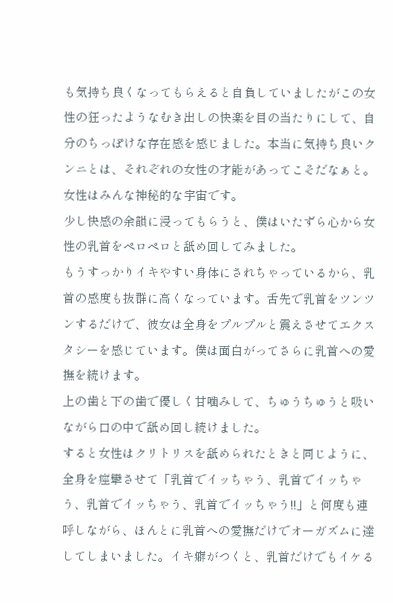も気持ち良くなってもらえると自負していましたがこの女性の狂ったようなむき出しの快楽を目の当たりにして、自分のちっぽけな存在感を感じました。本当に気持ち良いクンニとは、それぞれの女性の才能があってこそだなぁと。女性はみんな神秘的な宇宙です。
少し快感の余韻に浸ってもらうと、僕はいたずら心から女性の乳首をペロペロと舐め回してみました。
もうすっかりイキやすい身体にされちゃっているから、乳首の感度も抜群に高くなっています。舌先で乳首をツンツンするだけで、彼女は全身をプルプルと震えさせてエクスタシーを感じています。僕は面白がってさらに乳首への愛撫を続けます。
上の歯と下の歯で優しく甘噛みして、ちゅうちゅうと吸いながら口の中で舐め回し続けました。
すると女性はクリトリスを舐められたときと同じように、全身を痙攣させて「乳首でイッちゃう、乳首でイッちゃう、乳首でイッちゃう、乳首でイッちゃう!!」と何度も連呼しながら、ほんとに乳首への愛撫だけでオーガズムに達してしまいました。イキ癖がつくと、乳首だけでもイケる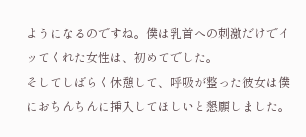ようになるのですね。僕は乳首への刺激だけでイッてくれた女性は、初めてでした。
そしてしばらく休憩して、呼吸が整った彼女は僕におちんちんに挿入してほしいと懇願しました。